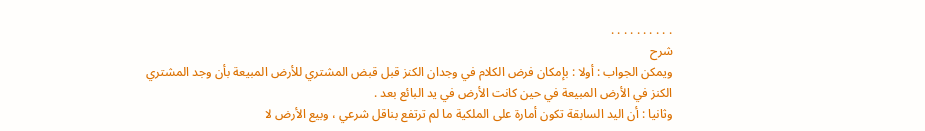. . . . . . . . . .
شرح
ويمكن الجواب : أولا : بإمكان فرض الكلام في وجدان الكنز قبل قبض المشتري للأرض المبيعة بأن وجد المشتري الكنز في الأرض المبيعة في حين كانت الأرض في يد البائع بعد .
وثانيا : أن اليد السابقة تكون أمارة على الملكية ما لم ترتفع بناقل شرعي ، وبيع الأرض لا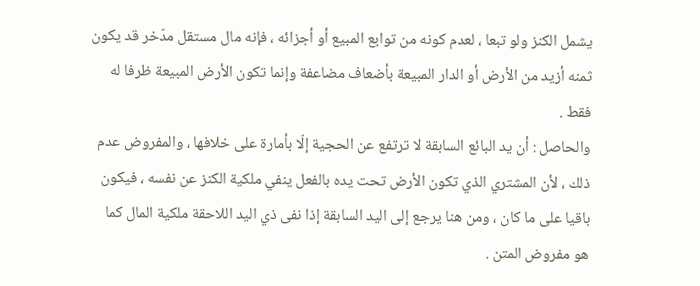يشمل الكنز ولو تبعا ، لعدم كونه من توابع المبيع أو أجزائه ، فإنه مال مستقل مدّخر قد يكون ثمنه أزيد من الأرض أو الدار المبيعة بأضعاف مضاعفة وإنما تكون الأرض المبيعة ظرفا له فقط .
والحاصل : أن يد البائع السابقة لا ترتفع عن الحجية إلّا بأمارة على خلافها ، والمفروض عدم ذلك ، لأن المشتري الذي تكون الأرض تحت يده بالفعل ينفي ملكية الكنز عن نفسه ، فيكون باقيا على ما كان ، ومن هنا يرجع إلى اليد السابقة إذا نفى ذي اليد اللاحقة ملكية المال كما هو مفروض المتن .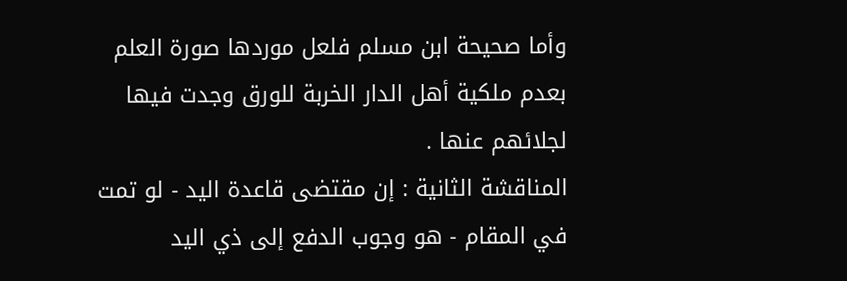وأما صحيحة ابن مسلم فلعل موردها صورة العلم بعدم ملكية أهل الدار الخربة للورق وجدت فيها لجلائهم عنها .
المناقشة الثانية : إن مقتضى قاعدة اليد - لو تمت في المقام - هو وجوب الدفع إلى ذي اليد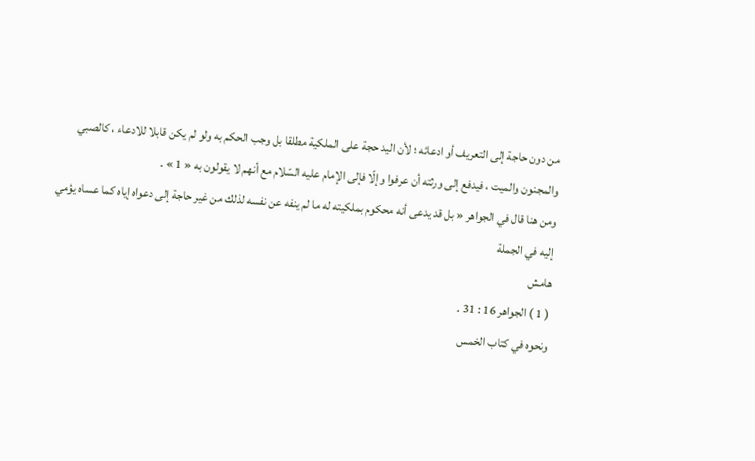من دون حاجة إلى التعريف أو ادعائه ؛ لأن اليد حجة على الملكية مطلقا بل وجب الحكم به ولو لم يكن قابلا للادعاء ، كالصبي والمجنون والميت ، فيدفع إلى ورثته أن عرفوا وإلّا فإلى الإمام عليه السّلام مع أنهم لا يقولون به « 1 » .
ومن هنا قال في الجواهر « بل قد يدعى أنه محكوم بملكيته له ما لم ينفه عن نفسه لذلك من غير حاجة إلى دعواه إياه كما عساه يؤمي إليه في الجملة
هامش
( 1 ) الجواهر 16 : 31 .
ونحوه في كتاب الخمس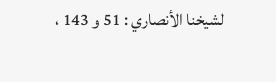لشيخنا الأنصاري : 51 و 143 ،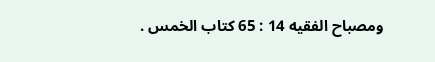ومصباح الفقيه 14 : 65 كتاب الخمس .